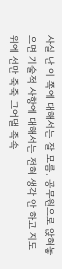사실 난 이 쪽에 대해서는 잘 모름. 공무원으로 앉혀놓으면 기술적 사항에 대해서는 전혀 생각 안 하고 지도 위에 선만 죽죽 그어댈 족속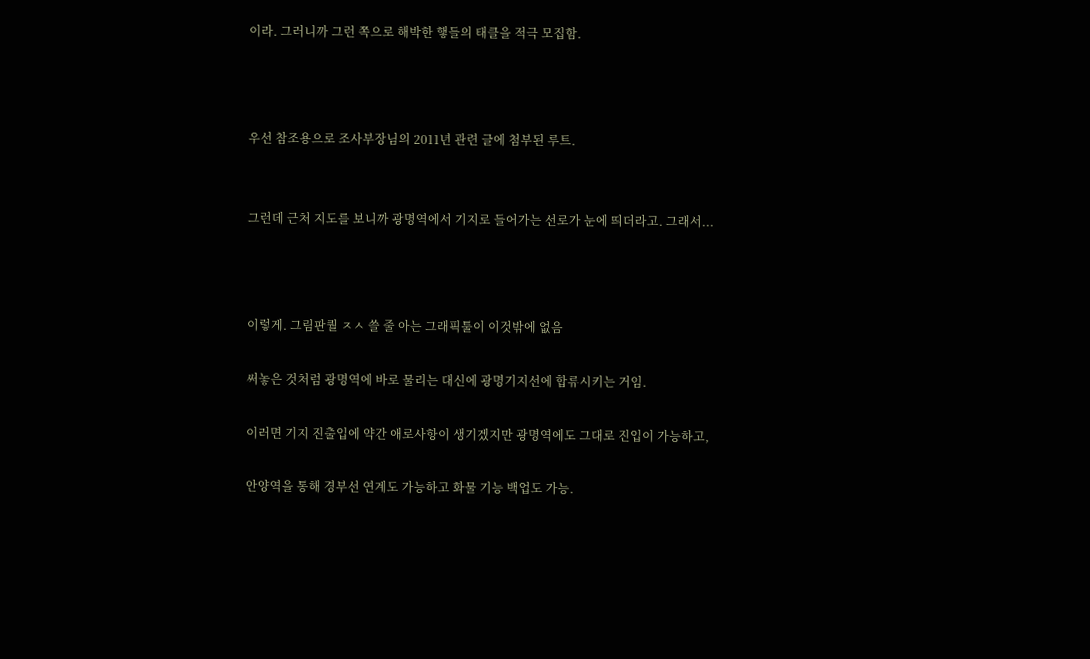이라. 그러니까 그런 쪽으로 해박한 햏들의 태클을 적극 모집함.



우선 참조용으로 조사부장님의 2011년 관련 글에 첨부된 루트.


그런데 근처 지도를 보니까 광명역에서 기지로 들어가는 선로가 눈에 띄더라고. 그래서...



이렇게. 그림판퀄 ㅈㅅ 쓸 줄 아는 그래픽툴이 이것밖에 없음

써놓은 것처럼 광명역에 바로 물리는 대신에 광명기지선에 합류시키는 거임.

이러면 기지 진출입에 약간 애로사항이 생기겠지만 광명역에도 그대로 진입이 가능하고,

안양역을 통해 경부선 연계도 가능하고 화물 기능 백업도 가능.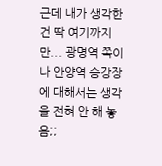근데 내가 생각한 건 딱 여기까지만... 광명역 쪽이나 안양역 승강장에 대해서는 생각을 전혀 안 해 놓음;;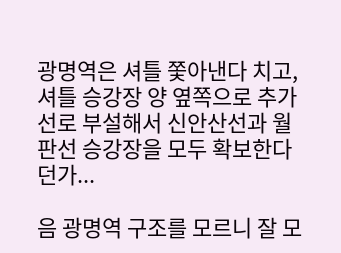광명역은 셔틀 쫓아낸다 치고, 셔틀 승강장 양 옆쪽으로 추가 선로 부설해서 신안산선과 월판선 승강장을 모두 확보한다던가...

음 광명역 구조를 모르니 잘 모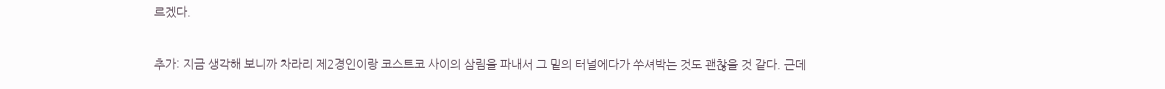르겠다.


추가: 지금 생각해 보니까 차라리 제2경인이랑 코스트코 사이의 삼림을 파내서 그 밑의 터널에다가 쑤셔박는 것도 괜찮을 것 같다. 근데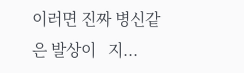이러면 진짜 병신같은 발상이   지...